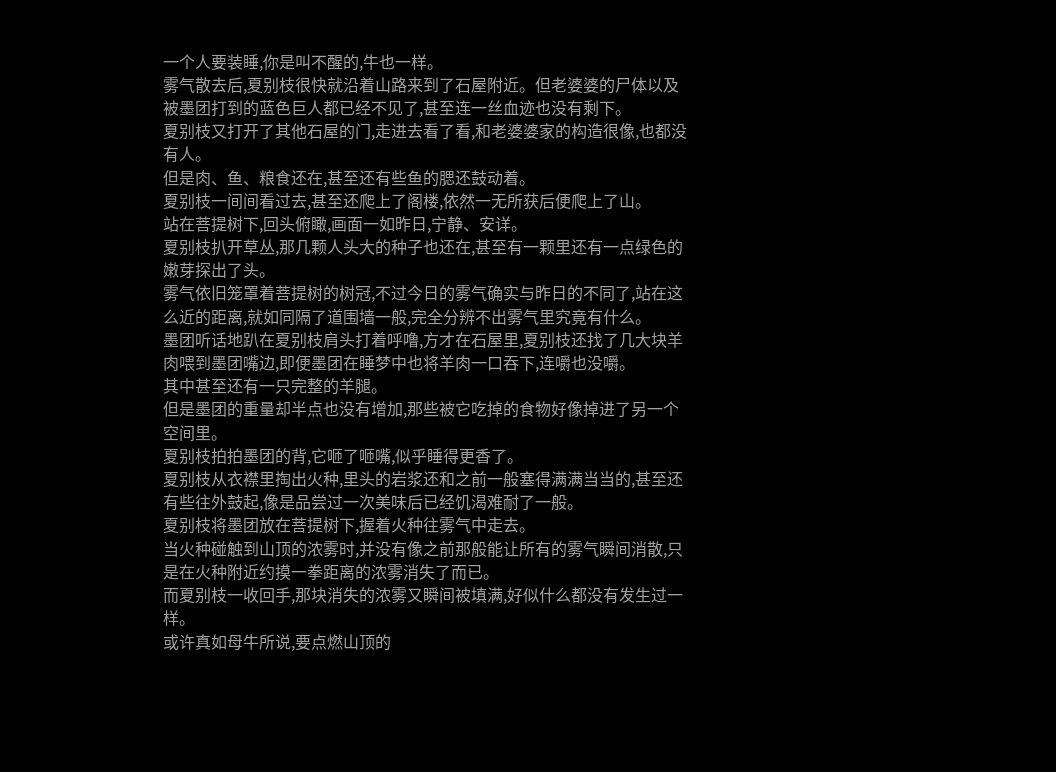一个人要装睡,你是叫不醒的,牛也一样。
雾气散去后,夏别枝很快就沿着山路来到了石屋附近。但老婆婆的尸体以及被墨团打到的蓝色巨人都已经不见了,甚至连一丝血迹也没有剩下。
夏别枝又打开了其他石屋的门,走进去看了看,和老婆婆家的构造很像,也都没有人。
但是肉、鱼、粮食还在,甚至还有些鱼的腮还鼓动着。
夏别枝一间间看过去,甚至还爬上了阁楼,依然一无所获后便爬上了山。
站在菩提树下,回头俯瞰,画面一如昨日,宁静、安详。
夏别枝扒开草丛,那几颗人头大的种子也还在,甚至有一颗里还有一点绿色的嫩芽探出了头。
雾气依旧笼罩着菩提树的树冠,不过今日的雾气确实与昨日的不同了,站在这么近的距离,就如同隔了道围墙一般,完全分辨不出雾气里究竟有什么。
墨团听话地趴在夏别枝肩头打着呼噜,方才在石屋里,夏别枝还找了几大块羊肉喂到墨团嘴边,即便墨团在睡梦中也将羊肉一口吞下,连嚼也没嚼。
其中甚至还有一只完整的羊腿。
但是墨团的重量却半点也没有增加,那些被它吃掉的食物好像掉进了另一个空间里。
夏别枝拍拍墨团的背,它咂了咂嘴,似乎睡得更香了。
夏别枝从衣襟里掏出火种,里头的岩浆还和之前一般塞得满满当当的,甚至还有些往外鼓起,像是品尝过一次美味后已经饥渴难耐了一般。
夏别枝将墨团放在菩提树下,握着火种往雾气中走去。
当火种碰触到山顶的浓雾时,并没有像之前那般能让所有的雾气瞬间消散,只是在火种附近约摸一拳距离的浓雾消失了而已。
而夏别枝一收回手,那块消失的浓雾又瞬间被填满,好似什么都没有发生过一样。
或许真如母牛所说,要点燃山顶的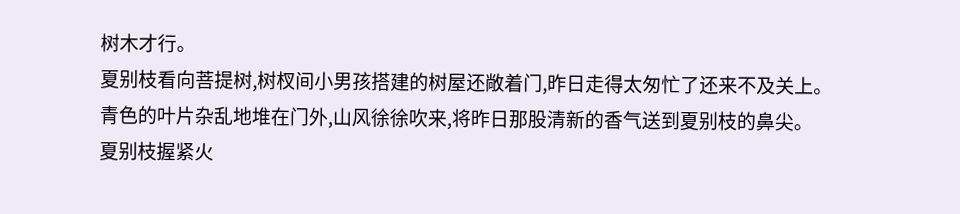树木才行。
夏别枝看向菩提树,树杈间小男孩搭建的树屋还敞着门,昨日走得太匆忙了还来不及关上。青色的叶片杂乱地堆在门外,山风徐徐吹来,将昨日那股清新的香气送到夏别枝的鼻尖。
夏别枝握紧火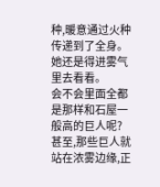种,暖意通过火种传递到了全身。
她还是得进雾气里去看看。
会不会里面全都是那样和石屋一般高的巨人呢?
甚至,那些巨人就站在浓雾边缘,正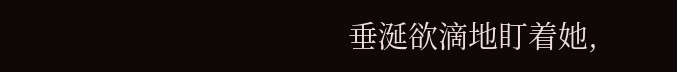垂涎欲滴地盯着她,